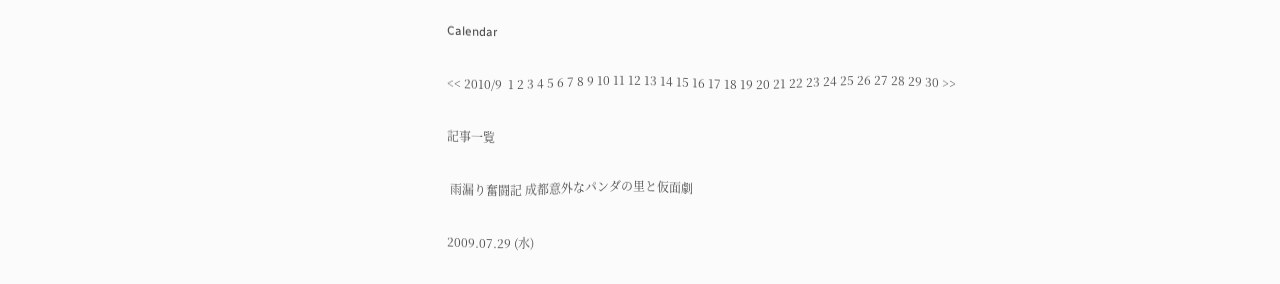Calendar

<< 2010/9  1 2 3 4 5 6 7 8 9 10 11 12 13 14 15 16 17 18 19 20 21 22 23 24 25 26 27 28 29 30 >>

記事一覧

 雨漏り奮闘記 成都意外なパンダの里と仮面劇

2009.07.29 (水)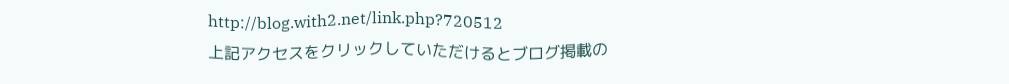http://blog.with2.net/link.php?720512
上記アクセスをクリックしていただけるとブログ掲載の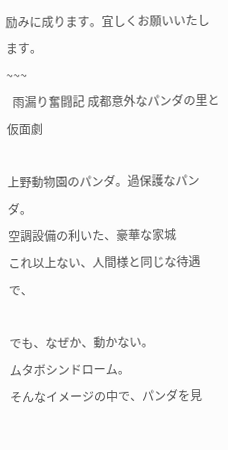励みに成ります。宜しくお願いいたします。
~~~
  雨漏り奮闘記 成都意外なパンダの里と仮面劇

上野動物園のパンダ。過保護なパンダ。
空調設備の利いた、豪華な家城
これ以上ない、人間様と同じな待遇で、

でも、なぜか、動かない。
ムタボシンドローム。
そんなイメージの中で、パンダを見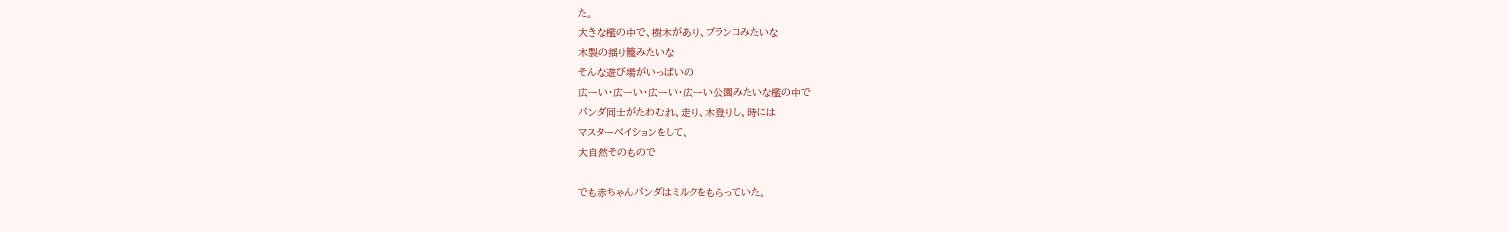た。
大きな檻の中で、樹木があり、ブランコみたいな
木製の揺り籠みたいな
そんな遊び場がいっぱいの
広ーい・広ーい・広ーい・広ーい公園みたいな檻の中で
パンダ同士がたわむれ、走り、木登りし、時には
マスターべイションをして、
大自然そのもので

でも赤ちゃんパンダはミルクをもらっていた。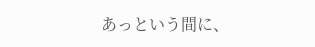あっという間に、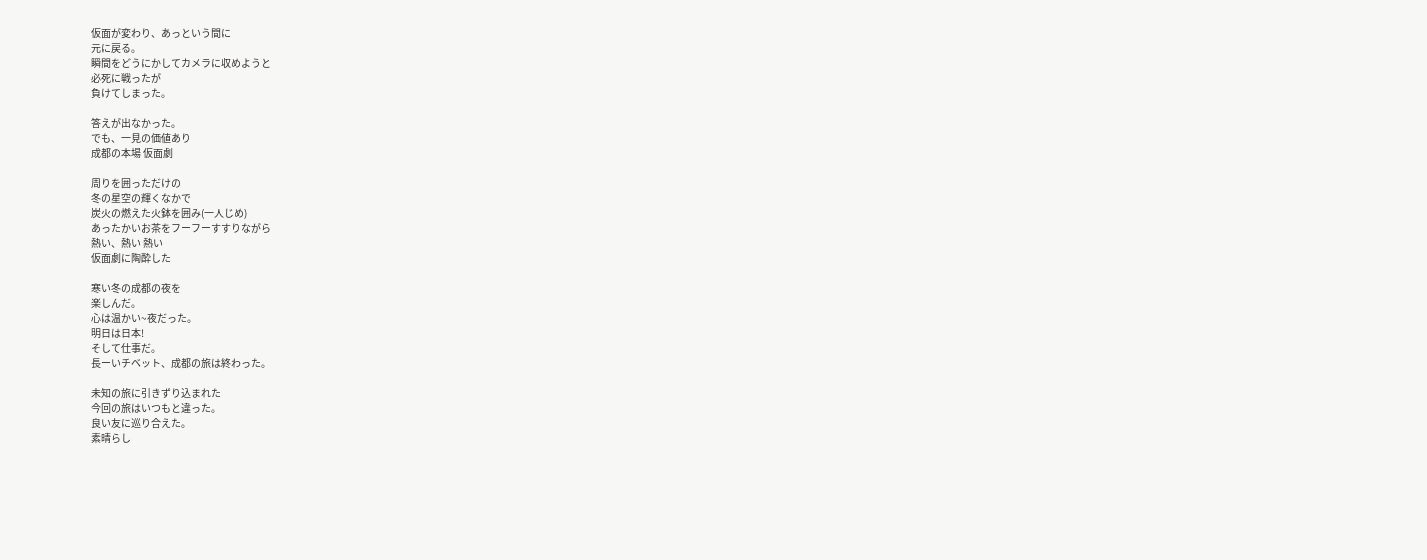仮面が変わり、あっという間に
元に戻る。
瞬間をどうにかしてカメラに収めようと
必死に戦ったが
負けてしまった。

答えが出なかった。
でも、一見の価値あり
成都の本場 仮面劇

周りを囲っただけの
冬の星空の輝くなかで
炭火の燃えた火鉢を囲み(一人じめ)
あったかいお茶をフーフーすすりながら
熱い、熱い 熱い
仮面劇に陶酔した

寒い冬の成都の夜を
楽しんだ。
心は温かい~夜だった。
明日は日本!
そして仕事だ。
長ーいチベット、成都の旅は終わった。

未知の旅に引きずり込まれた
今回の旅はいつもと違った。
良い友に巡り合えた。
素晴らし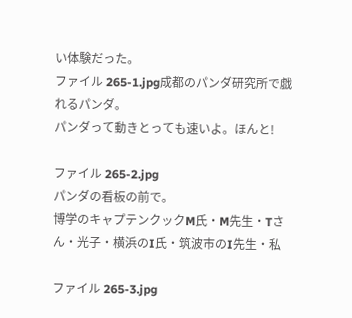い体験だった。
ファイル 265-1.jpg成都のパンダ研究所で戯れるパンダ。
パンダって動きとっても速いよ。ほんと!

ファイル 265-2.jpg
パンダの看板の前で。
博学のキャプテンクックM氏・M先生・Tさん・光子・横浜のI氏・筑波市のI先生・私

ファイル 265-3.jpg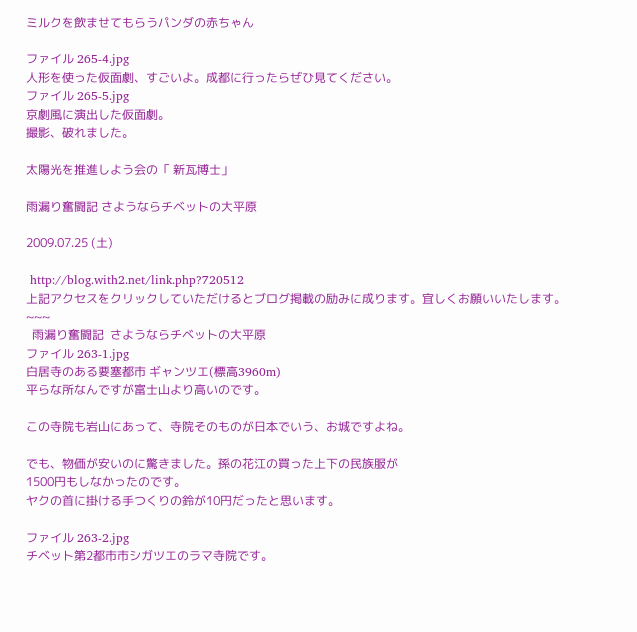ミルクを飲ませてもらうパンダの赤ちゃん

ファイル 265-4.jpg
人形を使った仮面劇、すごいよ。成都に行ったらぜひ見てください。
ファイル 265-5.jpg
京劇風に演出した仮面劇。
撮影、破れました。

太陽光を推進しよう会の「 新瓦博士」

雨漏り奮闘記 さようならチベットの大平原

2009.07.25 (土)

 http://blog.with2.net/link.php?720512
上記アクセスをクリックしていただけるとブログ掲載の励みに成ります。宜しくお願いいたします。
~~~
  雨漏り奮闘記  さようならチベットの大平原
ファイル 263-1.jpg
白居寺のある要塞都市 ギャンツエ(標高3960m)
平らな所なんですが富士山より高いのです。

この寺院も岩山にあって、寺院そのものが日本でいう、お城ですよね。

でも、物価が安いのに驚きました。孫の花江の買った上下の民族服が
1500円もしなかったのです。
ヤクの首に掛ける手つくりの鈴が10円だったと思います。

ファイル 263-2.jpg
チベット第2都市市シガツエのラマ寺院です。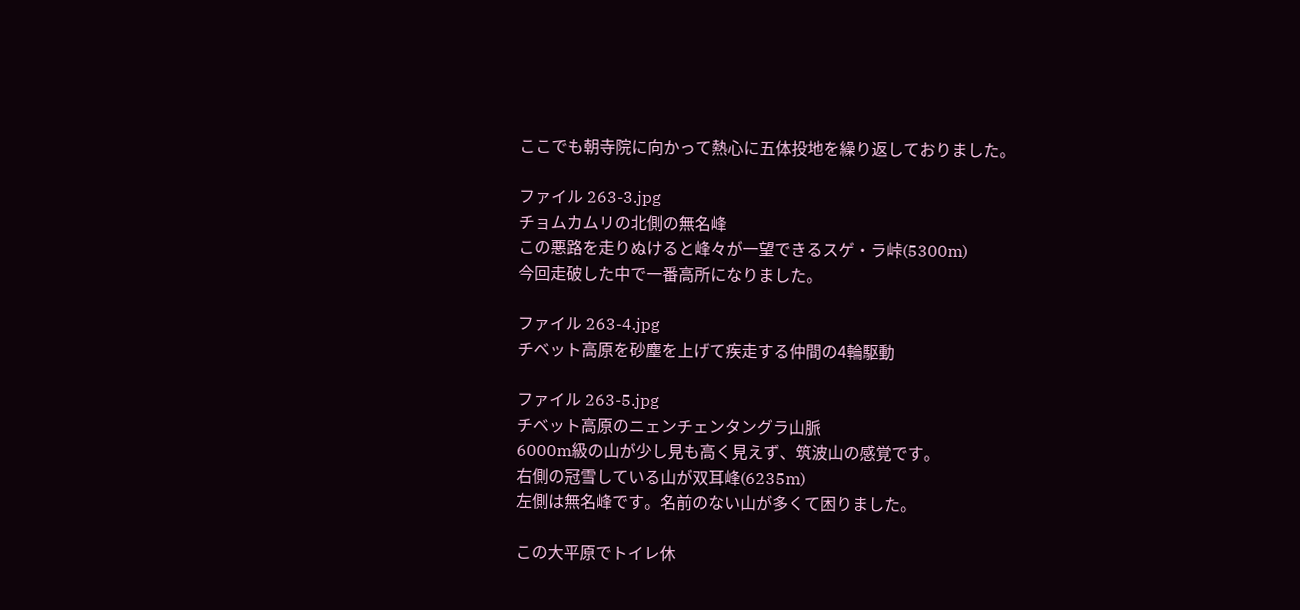ここでも朝寺院に向かって熱心に五体投地を繰り返しておりました。

ファイル 263-3.jpg
チョムカムリの北側の無名峰
この悪路を走りぬけると峰々が一望できるスゲ・ラ峠(5300m)
今回走破した中で一番高所になりました。

ファイル 263-4.jpg
チベット高原を砂塵を上げて疾走する仲間の4輪駆動

ファイル 263-5.jpg
チベット高原のニェンチェンタングラ山脈
6000m級の山が少し見も高く見えず、筑波山の感覚です。
右側の冠雪している山が双耳峰(6235m)
左側は無名峰です。名前のない山が多くて困りました。

この大平原でトイレ休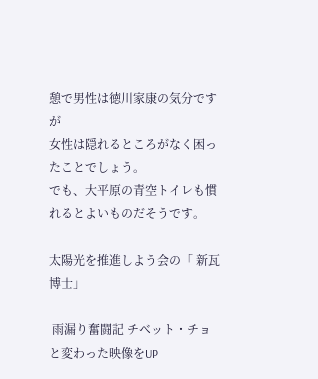憩で男性は徳川家康の気分ですが
女性は隠れるところがなく困ったことでしょう。
でも、大平原の青空トイレも慣れるとよいものだそうです。

太陽光を推進しよう会の「 新瓦博士」

 雨漏り奮闘記 チベット・チョと変わった映像をUP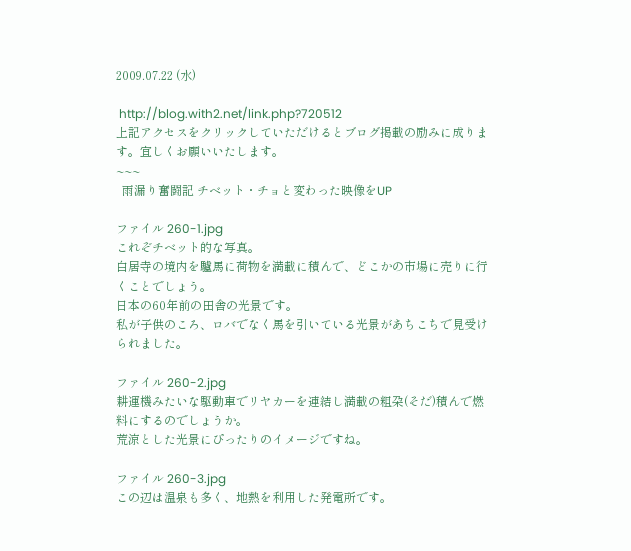2009.07.22 (水)

 http://blog.with2.net/link.php?720512
上記アクセスをクリックしていただけるとブログ掲載の励みに成ります。宜しくお願いいたします。
~~~
  雨漏り奮闘記 チベット・チョと変わった映像をUP

ファイル 260-1.jpg
これぞチベット的な写真。
白居寺の境内を驢馬に荷物を満載に積んで、どこかの市場に売りに行くことでしょう。
日本の60年前の田舎の光景です。
私が子供のころ、ロバでなく馬を引いている光景があちこちで見受けられました。

ファイル 260-2.jpg
耕運機みたいな駆動車でリヤカーを連結し満載の粗朶(そだ)積んで燃料にするのでしょうか。
荒涼とした光景にぴったりのイメージですね。

ファイル 260-3.jpg
この辺は温泉も多く、地熱を利用した発電所です。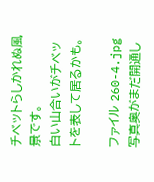チベットらしかれぬ風景です。
白い山合いがチベットを表して居るかも。

ファイル 260-4.jpg
写真奥がまだ開通し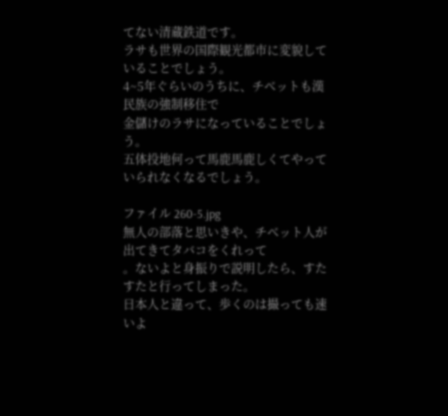てない清蔵鉄道です。
ラサも世界の国際観光都市に変貌していることでしょう。
4~5年ぐらいのうちに、チベットも漢民族の強制移住で
金儲けのラサになっていることでしょう。
五体投地何って馬鹿馬鹿しくてやっていられなくなるでしょう。

ファイル 260-5.jpg
無人の部落と思いきや、チベット人が出てきてタバコをくれって
。ないよと身振りで説明したら、すたすたと行ってしまった。
日本人と違って、歩くのは撮っても速いよ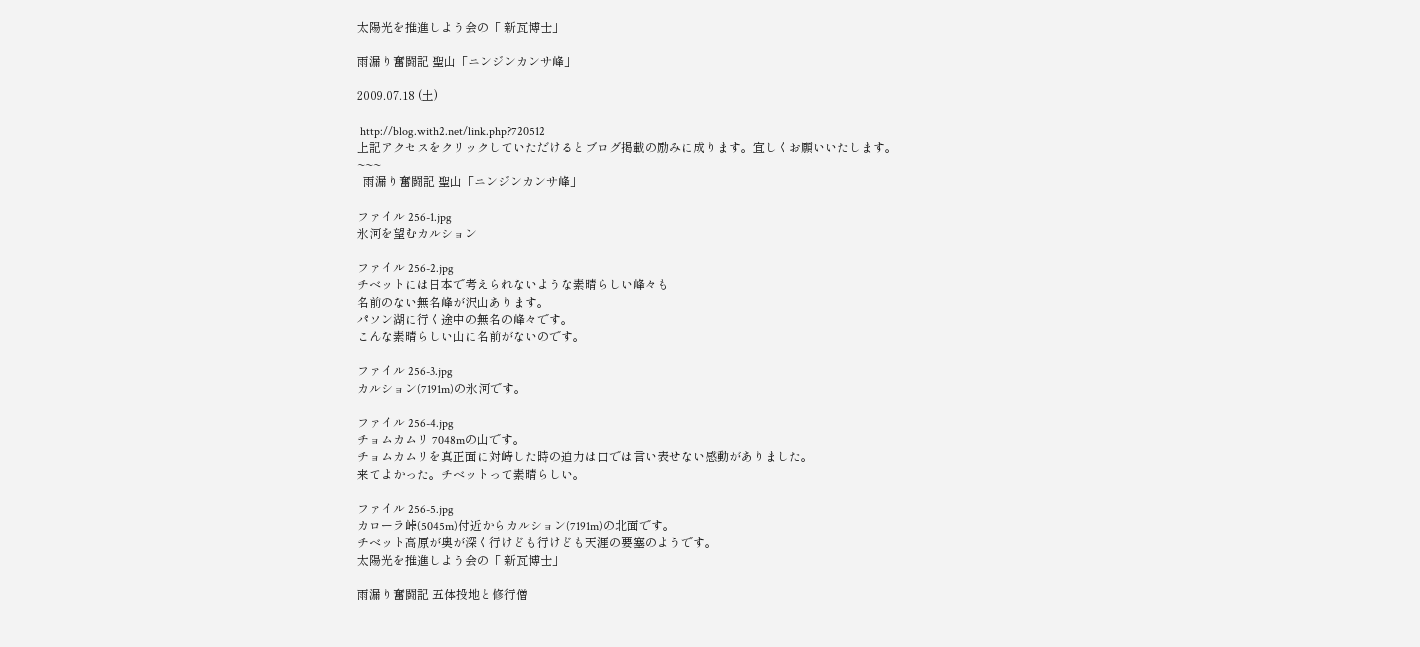太陽光を推進しよう会の「 新瓦博士」

雨漏り奮闘記 聖山「ニンジンカンサ峰」

2009.07.18 (土)

 http://blog.with2.net/link.php?720512
上記アクセスをクリックしていただけるとブログ掲載の励みに成ります。宜しくお願いいたします。
~~~
  雨漏り奮闘記 聖山「ニンジンカンサ峰」

ファイル 256-1.jpg
氷河を望むカルション

ファイル 256-2.jpg
チベットには日本で考えられないような素晴らしい峰々も
名前のない無名峰が沢山あります。
パソン湖に行く途中の無名の峰々です。
こんな素晴らしい山に名前がないのです。

ファイル 256-3.jpg
カルション(7191m)の氷河です。

ファイル 256-4.jpg
チョムカムリ 7048mの山です。
チョムカムリを真正面に対峙した時の迫力は口では言い表せない感動がありました。
来てよかった。チベットって素晴らしい。

ファイル 256-5.jpg
カローラ峠(5045m)付近からカルション(7191m)の北面です。
チベット高原が奥が深く行けども行けども天涯の要塞のようです。
太陽光を推進しよう会の「 新瓦博士」

雨漏り奮闘記 五体投地と修行僧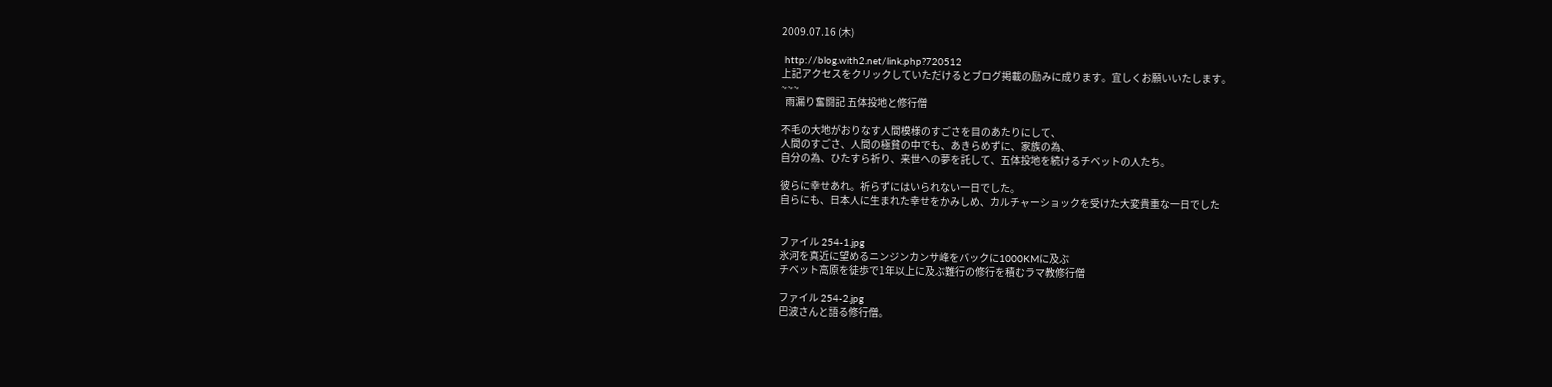2009.07.16 (木)

 http://blog.with2.net/link.php?720512
上記アクセスをクリックしていただけるとブログ掲載の励みに成ります。宜しくお願いいたします。
~~~
  雨漏り奮闘記 五体投地と修行僧

不毛の大地がおりなす人間模様のすごさを目のあたりにして、
人間のすごさ、人間の極貧の中でも、あきらめずに、家族の為、
自分の為、ひたすら祈り、来世への夢を託して、五体投地を続けるチベットの人たち。

彼らに幸せあれ。祈らずにはいられない一日でした。
自らにも、日本人に生まれた幸せをかみしめ、カルチャーショックを受けた大変貴重な一日でした


ファイル 254-1.jpg
氷河を真近に望めるニンジンカンサ峰をバックに1000KMに及ぶ
チベット高原を徒歩で1年以上に及ぶ難行の修行を積むラマ教修行僧

ファイル 254-2.jpg
巴波さんと語る修行僧。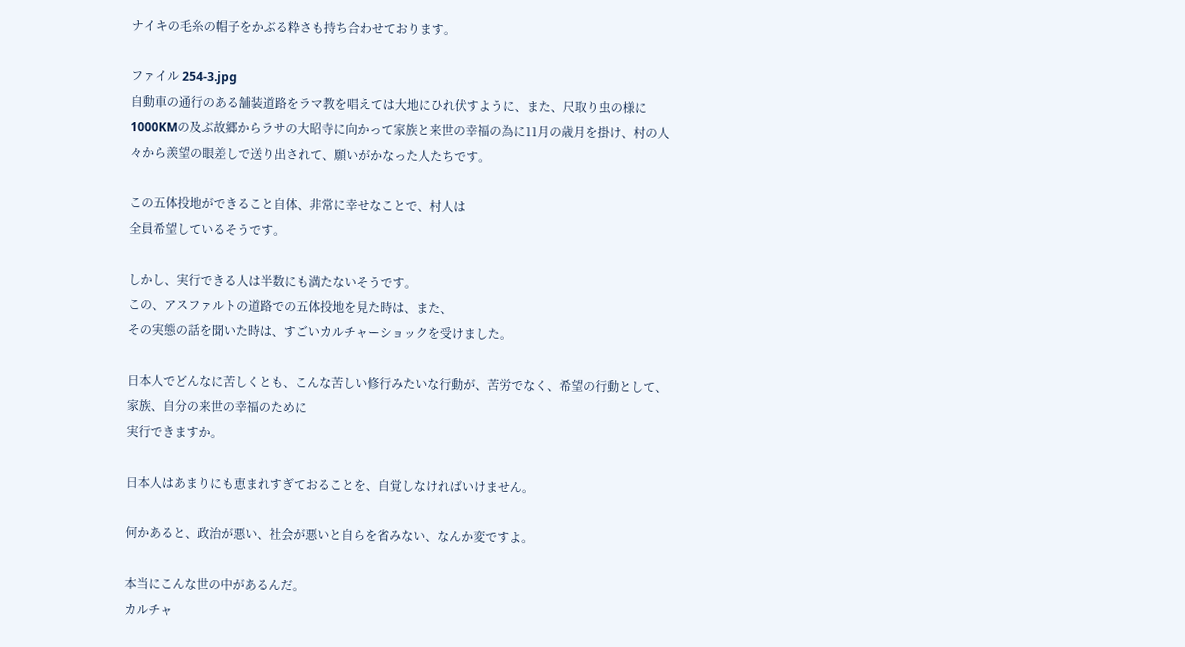ナイキの毛糸の帽子をかぶる粋さも持ち合わせております。

ファイル 254-3.jpg
自動車の通行のある舗装道路をラマ教を唱えては大地にひれ伏すように、また、尺取り虫の様に1000KMの及ぶ故郷からラサの大昭寺に向かって家族と来世の幸福の為に11月の歳月を掛け、村の人々から羨望の眼差しで送り出されて、願いがかなった人たちです。

この五体投地ができること自体、非常に幸せなことで、村人は
全員希望しているそうです。

しかし、実行できる人は半数にも満たないそうです。
この、アスファルトの道路での五体投地を見た時は、また、
その実態の話を聞いた時は、すごいカルチャーショックを受けました。

日本人でどんなに苦しくとも、こんな苦しい修行みたいな行動が、苦労でなく、希望の行動として、家族、自分の来世の幸福のために
実行できますか。

日本人はあまりにも恵まれすぎておることを、自覚しなければいけません。

何かあると、政治が悪い、社会が悪いと自らを省みない、なんか変ですよ。

本当にこんな世の中があるんだ。
カルチャ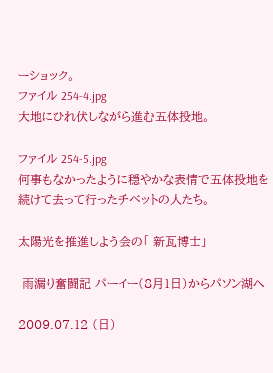ーショック。
ファイル 254-4.jpg
大地にひれ伏しながら進む五体投地。

ファイル 254-5.jpg
何事もなかったように穏やかな表情で五体投地を続けて去って行ったチベットの人たち。

太陽光を推進しよう会の「 新瓦博士」

 雨漏り奮闘記 パーイー(8月1日)からパソン湖へ

2009.07.12 (日)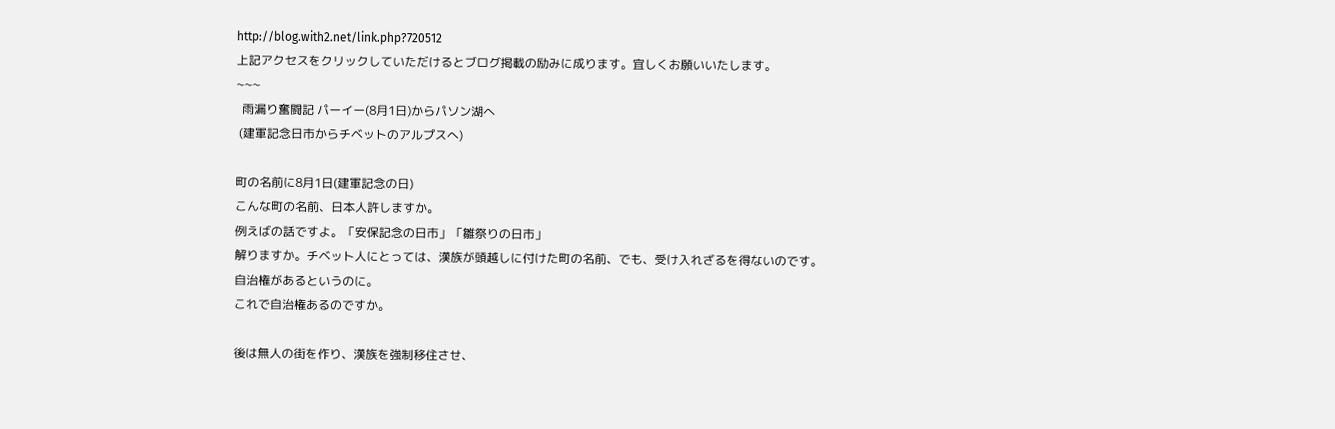http://blog.with2.net/link.php?720512
上記アクセスをクリックしていただけるとブログ掲載の励みに成ります。宜しくお願いいたします。
~~~
  雨漏り奮闘記 パーイー(8月1日)からパソン湖へ
 (建軍記念日市からチベットのアルプスへ)

町の名前に8月1日(建軍記念の日)
こんな町の名前、日本人許しますか。
例えばの話ですよ。「安保記念の日市」「雛祭りの日市」
解りますか。チベット人にとっては、漢族が頭越しに付けた町の名前、でも、受け入れざるを得ないのです。
自治権があるというのに。
これで自治権あるのですか。

後は無人の街を作り、漢族を強制移住させ、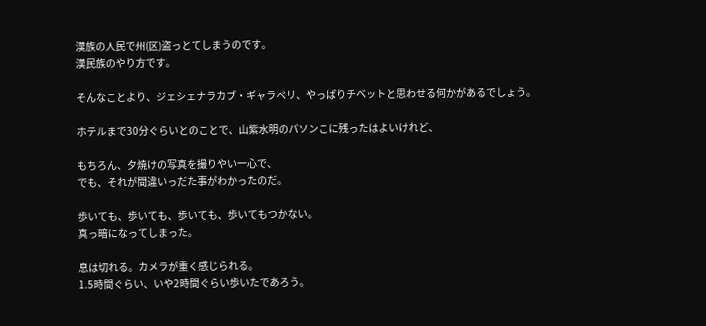漢族の人民で州(区)盗っとてしまうのです。
漢民族のやり方です。

そんなことより、ジェシェナラカブ・ギャラペリ、やっぱりチベットと思わせる何かがあるでしょう。

ホテルまで30分ぐらいとのことで、山紫水明のパソンこに残ったはよいけれど、

もちろん、夕焼けの写真を撮りやい一心で、
でも、それが間違いっだた事がわかったのだ。

歩いても、歩いても、歩いても、歩いてもつかない。
真っ暗になってしまった。

息は切れる。カメラが重く感じられる。
1.5時間ぐらい、いや2時間ぐらい歩いたであろう。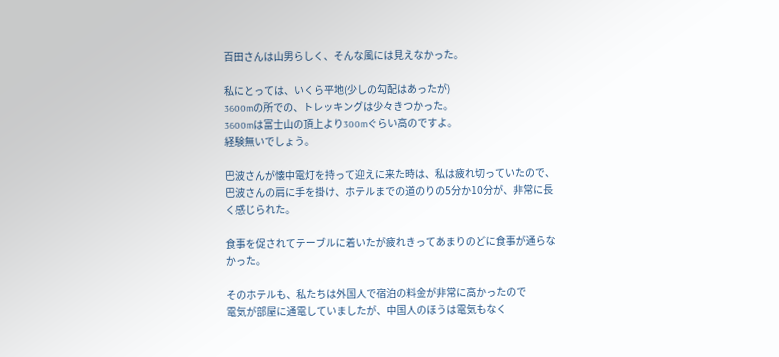百田さんは山男らしく、そんな風には見えなかった。

私にとっては、いくら平地(少しの勾配はあったが)
3600mの所での、トレッキングは少々きつかった。
3600mは富士山の頂上より300mぐらい高のですよ。
経験無いでしょう。

巴波さんが懐中電灯を持って迎えに来た時は、私は疲れ切っていたので、巴波さんの肩に手を掛け、ホテルまでの道のりの5分か10分が、非常に長く感じられた。

食事を促されてテーブルに着いたが疲れきってあまりのどに食事が通らなかった。

そのホテルも、私たちは外国人で宿泊の料金が非常に高かったので
電気が部屋に通電していましたが、中国人のほうは電気もなく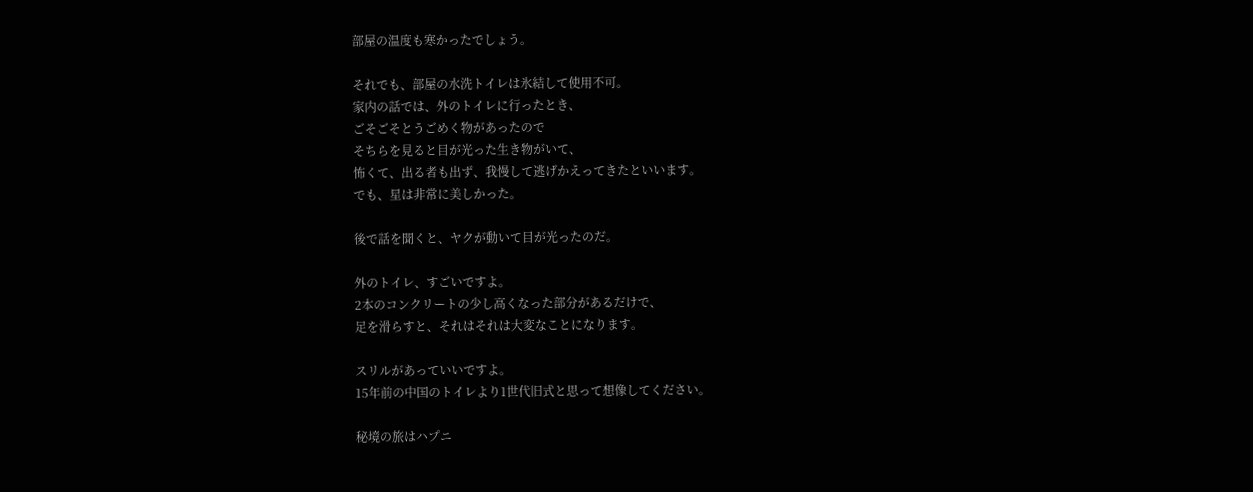部屋の温度も寒かったでしょう。

それでも、部屋の水洗トイレは氷結して使用不可。
家内の話では、外のトイレに行ったとき、
ごそごそとうごめく物があったので
そちらを見ると目が光った生き物がいて、
怖くて、出る者も出ず、我慢して逃げかえってきたといいます。
でも、星は非常に美しかった。

後で話を聞くと、ヤクが動いて目が光ったのだ。

外のトイレ、すごいですよ。
2本のコンクリートの少し高くなった部分があるだけで、
足を滑らすと、それはそれは大変なことになります。

スリルがあっていいですよ。
15年前の中国のトイレより1世代旧式と思って想像してください。

秘境の旅はハプニ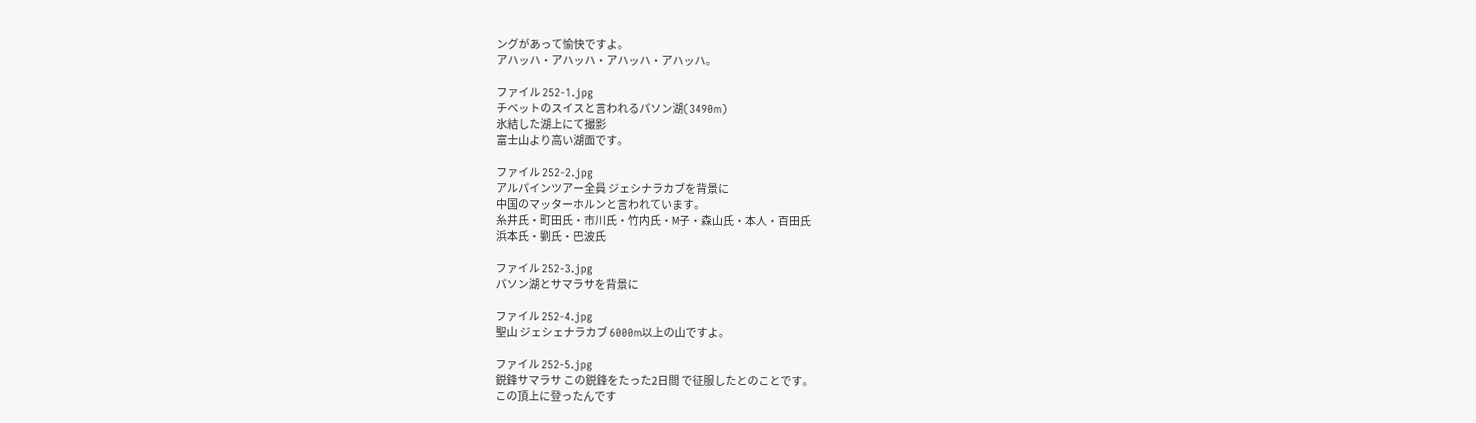ングがあって愉快ですよ。
アハッハ・アハッハ・アハッハ・アハッハ。

ファイル 252-1.jpg
チベットのスイスと言われるパソン湖(3490m)
氷結した湖上にて撮影
富士山より高い湖面です。

ファイル 252-2.jpg
アルパインツアー全員 ジェシナラカブを背景に
中国のマッターホルンと言われています。
糸井氏・町田氏・市川氏・竹内氏・M子・森山氏・本人・百田氏
浜本氏・劉氏・巴波氏

ファイル 252-3.jpg
パソン湖とサマラサを背景に

ファイル 252-4.jpg
聖山 ジェシェナラカブ 6000m以上の山ですよ。

ファイル 252-5.jpg
鋭鋒サマラサ この鋭鋒をたった2日間 で征服したとのことです。
この頂上に登ったんです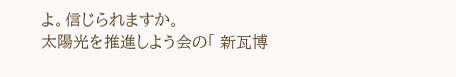よ。信じられますか。
太陽光を推進しよう会の「 新瓦博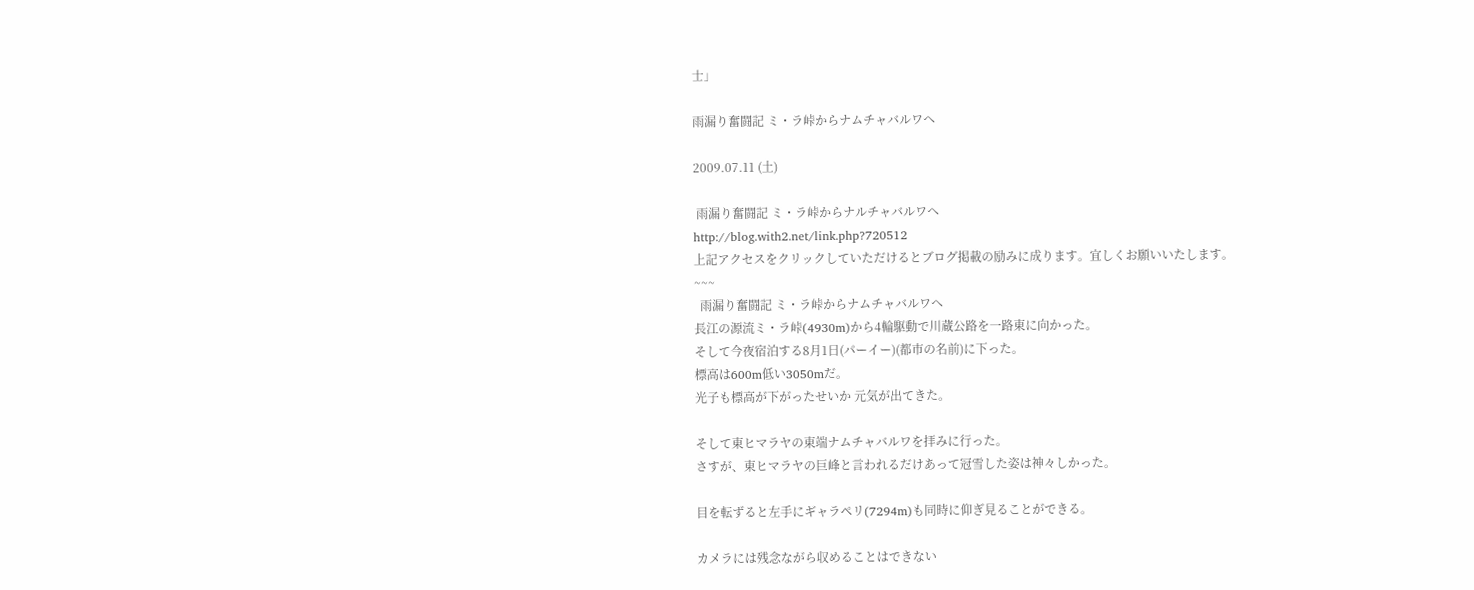士」

雨漏り奮闘記 ミ・ラ峠からナムチャバルワへ

2009.07.11 (土)

 雨漏り奮闘記 ミ・ラ峠からナルチャバルワへ
http://blog.with2.net/link.php?720512
上記アクセスをクリックしていただけるとブログ掲載の励みに成ります。宜しくお願いいたします。
~~~
  雨漏り奮闘記 ミ・ラ峠からナムチャバルワへ
長江の源流ミ・ラ峠(4930m)から4輪駆動で川蔵公路を一路東に向かった。
そして今夜宿泊する8月1日(パーイー)(都市の名前)に下った。
標高は600m低い3050mだ。
光子も標高が下がったせいか 元気が出てきた。

そして東ヒマラヤの東端ナムチャバルワを拝みに行った。
さすが、東ヒマラヤの巨峰と言われるだけあって冠雪した姿は神々しかった。

目を転ずると左手にギャラペリ(7294m)も同時に仰ぎ見ることができる。

カメラには残念ながら収めることはできない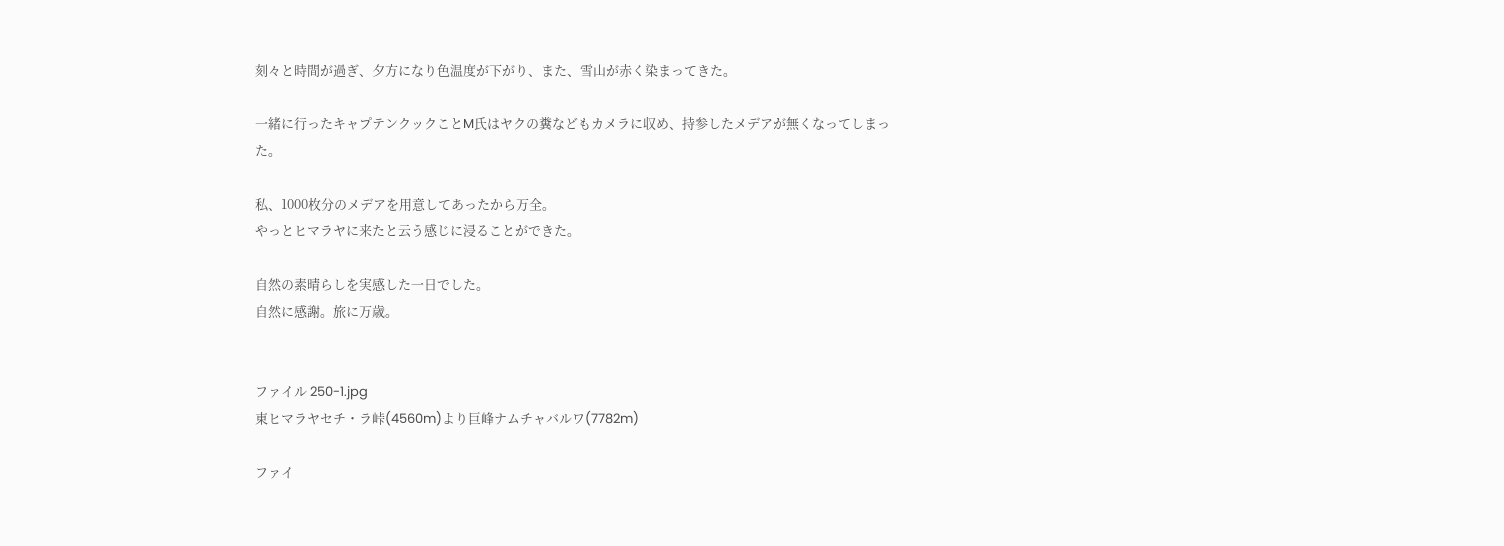刻々と時間が過ぎ、夕方になり色温度が下がり、また、雪山が赤く染まってきた。

一緒に行ったキャプテンクックことM氏はヤクの糞などもカメラに収め、持参したメデアが無くなってしまった。

私、1000枚分のメデアを用意してあったから万全。
やっとヒマラヤに来たと云う感じに浸ることができた。

自然の素晴らしを実感した一日でした。
自然に感謝。旅に万歳。


ファイル 250-1.jpg
東ヒマラヤセチ・ラ峠(4560m)より巨峰ナムチャバルワ(7782m)

ファイ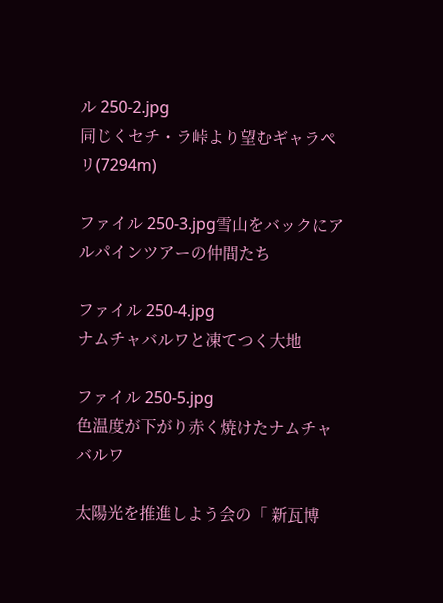ル 250-2.jpg
同じくセチ・ラ峠より望むギャラペリ(7294m)

ファイル 250-3.jpg雪山をバックにアルパインツアーの仲間たち

ファイル 250-4.jpg
ナムチャバルワと凍てつく大地

ファイル 250-5.jpg
色温度が下がり赤く焼けたナムチャバルワ

太陽光を推進しよう会の「 新瓦博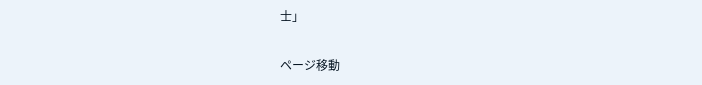士」

ページ移動